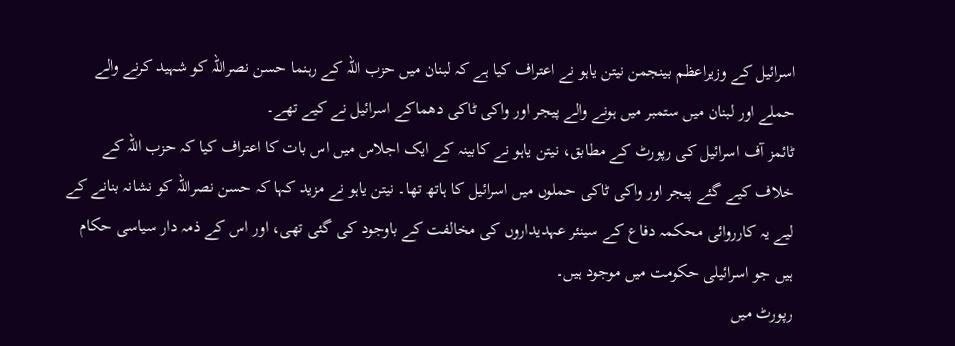اسرائیل کے وزیراعظم بینجمن نیتن یاہو نے اعتراف کیا ہے کہ لبنان میں حزب اللہ کے رہنما حسن نصراللہ کو شہید کرنے والے حملے اور لبنان میں ستمبر میں ہونے والے پیجر اور واکی ٹاکی دھماکے اسرائیل نے کیے تھے۔
ٹائمز آف اسرائیل کی رپورٹ کے مطابق، نیتن یاہو نے کابینہ کے ایک اجلاس میں اس بات کا اعتراف کیا کہ حزب اللہ کے خلاف کیے گئے پیجر اور واکی ٹاکی حملوں میں اسرائیل کا ہاتھ تھا۔ نیتن یاہو نے مزید کہا کہ حسن نصراللہ کو نشانہ بنانے کے لیے یہ کارروائی محکمہ دفاع کے سینئر عہدیداروں کی مخالفت کے باوجود کی گئی تھی، اور اس کے ذمہ دار سیاسی حکام ہیں جو اسرائیلی حکومت میں موجود ہیں۔
رپورٹ میں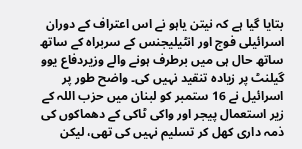بتایا گیا ہے کہ نیتن یاہو نے اس اعتراف کے دوران اسرائیلی فوج اور انٹیلیجنس کے سربراہ کے ساتھ ساتھ حال ہی میں برطرف ہونے والے وزیردفاع یوو گیلنٹ پر زیادہ تنقید نہیں کی۔ واضح طور پر اسرائیل نے 16 ستمبر کو لبنان میں حزب اللہ کے زیر استعمال پیجر اور واکی ٹاکی کے دھماکوں کی ذمہ داری کھل کر تسلیم نہیں کی تھی، لیکن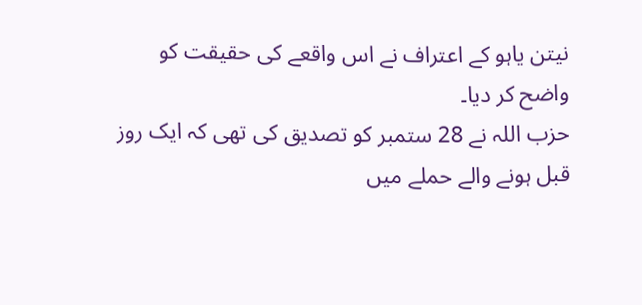نیتن یاہو کے اعتراف نے اس واقعے کی حقیقت کو واضح کر دیا۔
حزب اللہ نے 28 ستمبر کو تصدیق کی تھی کہ ایک روز قبل ہونے والے حملے میں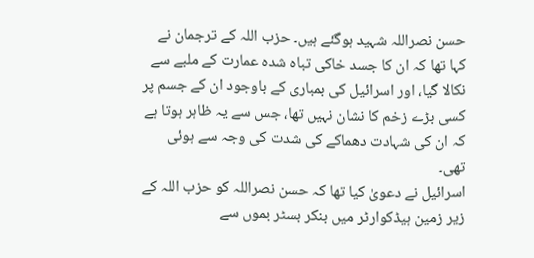حسن نصراللہ شہید ہوگئے ہیں۔ حزب اللہ کے ترجمان نے کہا تھا کہ ان کا جسد خاکی تباہ شدہ عمارت کے ملبے سے نکالا گیا، اور اسرائیل کی بمباری کے باوجود ان کے جسم پر کسی بڑے زخم کا نشان نہیں تھا، جس سے یہ ظاہر ہوتا ہے کہ ان کی شہادت دھماکے کی شدت کی وجہ سے ہوئی تھی۔
اسرائیل نے دعویٰ کیا تھا کہ حسن نصراللہ کو حزب اللہ کے زیر زمین ہیڈکوارٹر میں بنکر بسٹر بموں سے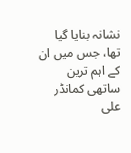نشانہ بنایا گیا تھا، جس میں ان کے اہم ترین ساتھی کمانڈر علی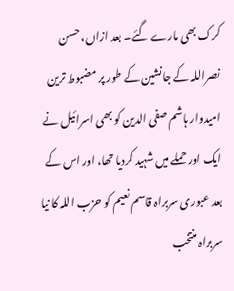کرک بھی مارے گئے۔ بعد ازاں، حسن نصراللہ کے جانشین کے طور پر مضبوط ترین امیدوار ہاشم صفی الدین کو بھی اسرائیل نے ایک اور حملے میں شہید کردیا تھا، اور اس کے بعد عبوری سربراہ قاسم نعیم کو حزب اللہ کا نیا سربراہ منتخب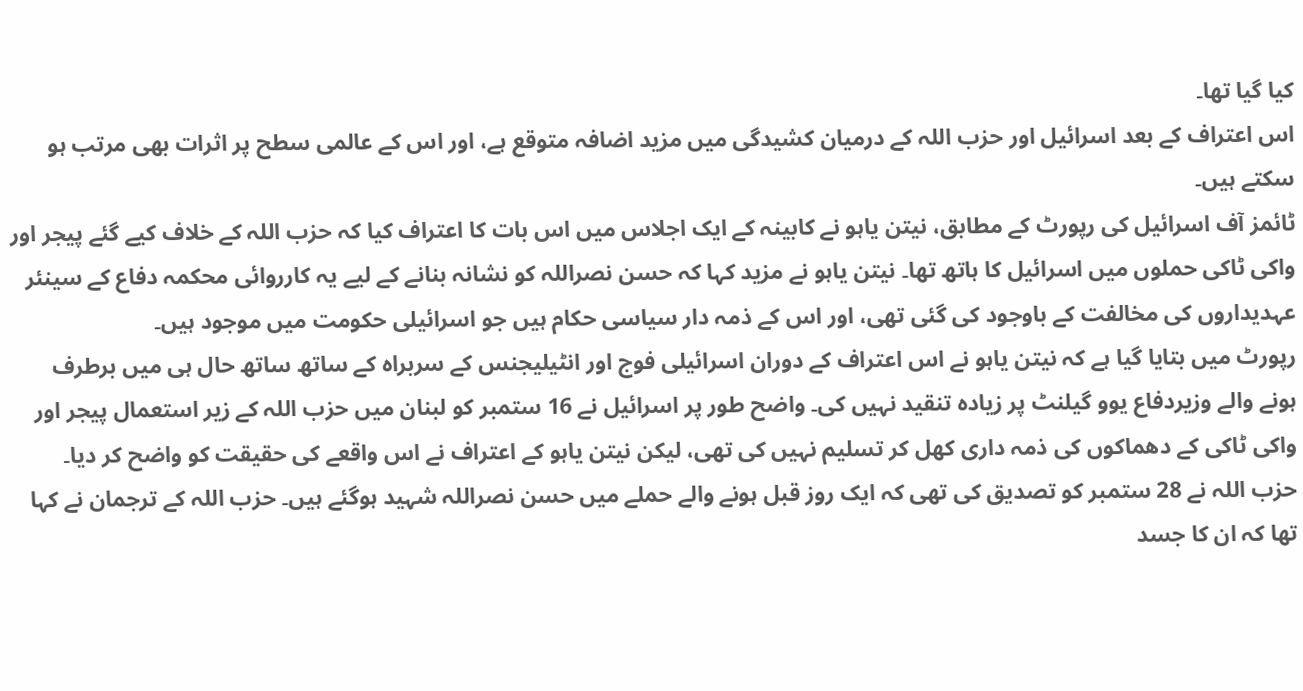کیا گیا تھا۔
اس اعتراف کے بعد اسرائیل اور حزب اللہ کے درمیان کشیدگی میں مزید اضافہ متوقع ہے، اور اس کے عالمی سطح پر اثرات بھی مرتب ہو سکتے ہیں۔
ٹائمز آف اسرائیل کی رپورٹ کے مطابق، نیتن یاہو نے کابینہ کے ایک اجلاس میں اس بات کا اعتراف کیا کہ حزب اللہ کے خلاف کیے گئے پیجر اور واکی ٹاکی حملوں میں اسرائیل کا ہاتھ تھا۔ نیتن یاہو نے مزید کہا کہ حسن نصراللہ کو نشانہ بنانے کے لیے یہ کارروائی محکمہ دفاع کے سینئر عہدیداروں کی مخالفت کے باوجود کی گئی تھی، اور اس کے ذمہ دار سیاسی حکام ہیں جو اسرائیلی حکومت میں موجود ہیں۔
رپورٹ میں بتایا گیا ہے کہ نیتن یاہو نے اس اعتراف کے دوران اسرائیلی فوج اور انٹیلیجنس کے سربراہ کے ساتھ ساتھ حال ہی میں برطرف ہونے والے وزیردفاع یوو گیلنٹ پر زیادہ تنقید نہیں کی۔ واضح طور پر اسرائیل نے 16 ستمبر کو لبنان میں حزب اللہ کے زیر استعمال پیجر اور واکی ٹاکی کے دھماکوں کی ذمہ داری کھل کر تسلیم نہیں کی تھی، لیکن نیتن یاہو کے اعتراف نے اس واقعے کی حقیقت کو واضح کر دیا۔
حزب اللہ نے 28 ستمبر کو تصدیق کی تھی کہ ایک روز قبل ہونے والے حملے میں حسن نصراللہ شہید ہوگئے ہیں۔ حزب اللہ کے ترجمان نے کہا تھا کہ ان کا جسد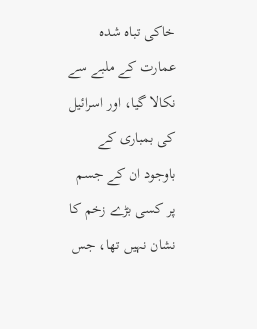خاکی تباہ شدہ عمارت کے ملبے سے نکالا گیا، اور اسرائیل کی بمباری کے باوجود ان کے جسم پر کسی بڑے زخم کا نشان نہیں تھا، جس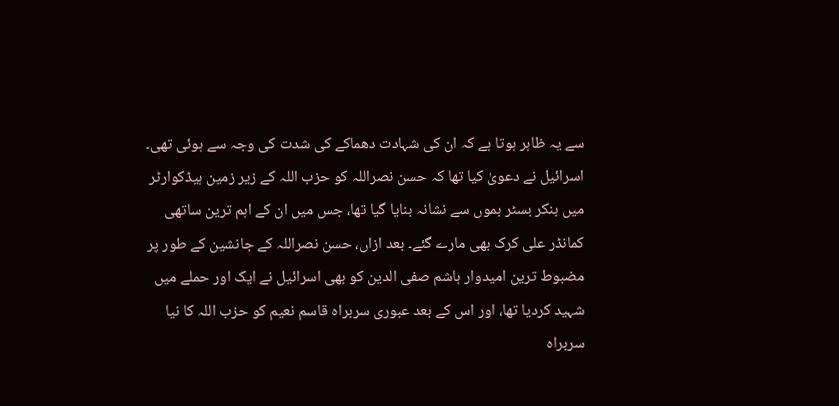سے یہ ظاہر ہوتا ہے کہ ان کی شہادت دھماکے کی شدت کی وجہ سے ہوئی تھی۔
اسرائیل نے دعویٰ کیا تھا کہ حسن نصراللہ کو حزب اللہ کے زیر زمین ہیڈکوارٹر میں بنکر بسٹر بموں سے نشانہ بنایا گیا تھا، جس میں ان کے اہم ترین ساتھی کمانڈر علی کرک بھی مارے گئے۔ بعد ازاں، حسن نصراللہ کے جانشین کے طور پر مضبوط ترین امیدوار ہاشم صفی الدین کو بھی اسرائیل نے ایک اور حملے میں شہید کردیا تھا، اور اس کے بعد عبوری سربراہ قاسم نعیم کو حزب اللہ کا نیا سربراہ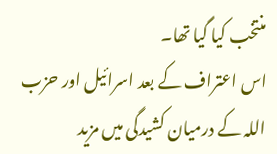منتخب کیا گیا تھا۔
اس اعتراف کے بعد اسرائیل اور حزب اللہ کے درمیان کشیدگی میں مزید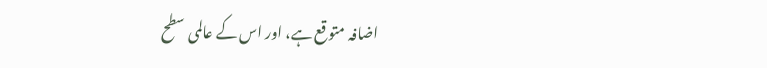اضافہ متوقع ہے، اور اس کے عالمی سطح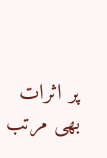پر اثرات بھی مرتب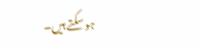ہو سکتے ہیں۔